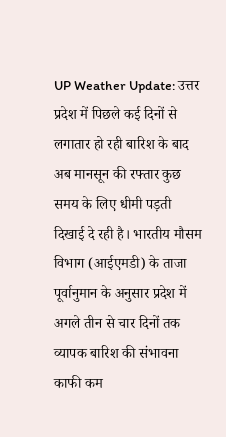UP Weather Update: उत्तर प्रदेश में पिछले कई दिनों से लगातार हो रही बारिश के बाद अब मानसून की रफ्तार कुछ समय के लिए धीमी पड़ती दिखाई दे रही है। भारतीय मौसम विभाग (आईएमडी) के ताजा पूर्वानुमान के अनुसार प्रदेश में अगले तीन से चार दिनों तक व्यापक बारिश की संभावना काफी कम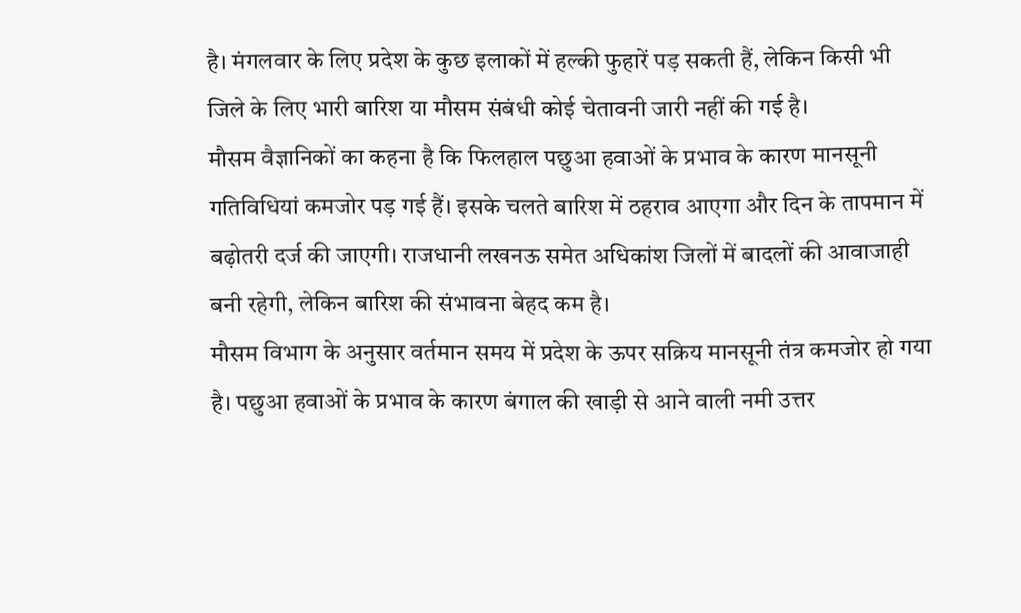है। मंगलवार के लिए प्रदेश के कुछ इलाकों में हल्की फुहारें पड़ सकती हैं, लेकिन किसी भी जिले के लिए भारी बारिश या मौसम संबंधी कोई चेतावनी जारी नहीं की गई है।
मौसम वैज्ञानिकों का कहना है कि फिलहाल पछुआ हवाओं के प्रभाव के कारण मानसूनी गतिविधियां कमजोर पड़ गई हैं। इसके चलते बारिश में ठहराव आएगा और दिन के तापमान में बढ़ोतरी दर्ज की जाएगी। राजधानी लखनऊ समेत अधिकांश जिलों में बादलों की आवाजाही बनी रहेगी, लेकिन बारिश की संभावना बेहद कम है।
मौसम विभाग के अनुसार वर्तमान समय में प्रदेश के ऊपर सक्रिय मानसूनी तंत्र कमजोर हो गया है। पछुआ हवाओं के प्रभाव के कारण बंगाल की खाड़ी से आने वाली नमी उत्तर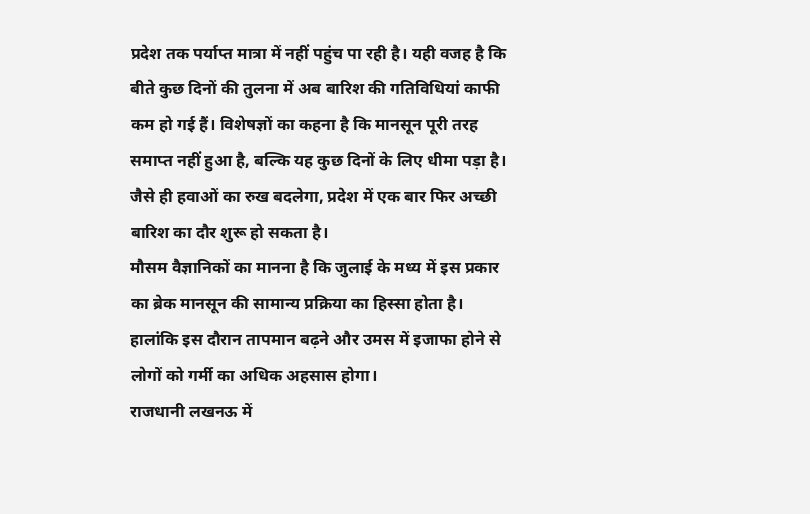प्रदेश तक पर्याप्त मात्रा में नहीं पहुंच पा रही है। यही वजह है कि बीते कुछ दिनों की तुलना में अब बारिश की गतिविधियां काफी कम हो गई हैं। विशेषज्ञों का कहना है कि मानसून पूरी तरह समाप्त नहीं हुआ है, बल्कि यह कुछ दिनों के लिए धीमा पड़ा है। जैसे ही हवाओं का रुख बदलेगा, प्रदेश में एक बार फिर अच्छी बारिश का दौर शुरू हो सकता है।
मौसम वैज्ञानिकों का मानना है कि जुलाई के मध्य में इस प्रकार का ब्रेक मानसून की सामान्य प्रक्रिया का हिस्सा होता है। हालांकि इस दौरान तापमान बढ़ने और उमस में इजाफा होने से लोगों को गर्मी का अधिक अहसास होगा।
राजधानी लखनऊ में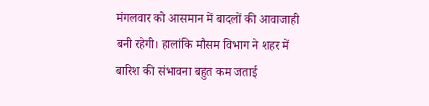मंगलवार को आसमान में बादलों की आवाजाही बनी रहेगी। हालांकि मौसम विभाग ने शहर में बारिश की संभावना बहुत कम जताई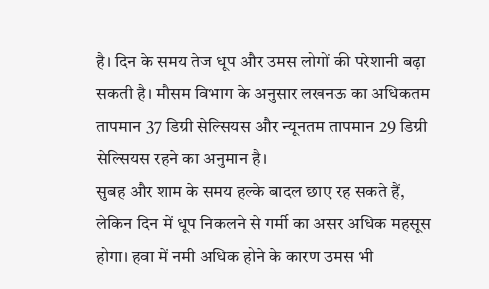है। दिन के समय तेज धूप और उमस लोगों की परेशानी बढ़ा सकती है। मौसम विभाग के अनुसार लखनऊ का अधिकतम तापमान 37 डिग्री सेल्सियस और न्यूनतम तापमान 29 डिग्री सेल्सियस रहने का अनुमान है।
सुबह और शाम के समय हल्के बादल छाए रह सकते हैं, लेकिन दिन में धूप निकलने से गर्मी का असर अधिक महसूस होगा। हवा में नमी अधिक होने के कारण उमस भी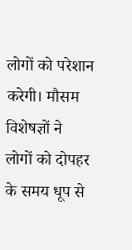लोगों को परेशान करेगी। मौसम विशेषज्ञों ने लोगों को दोपहर के समय धूप से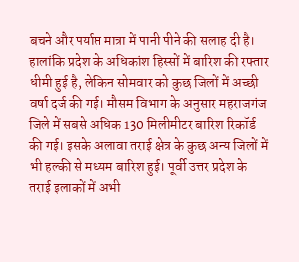बचने और पर्याप्त मात्रा में पानी पीने की सलाह दी है।
हालांकि प्रदेश के अधिकांश हिस्सों में बारिश की रफ्तार धीमी हुई है, लेकिन सोमवार को कुछ जिलों में अच्छी वर्षा दर्ज की गई। मौसम विभाग के अनुसार महराजगंज जिले में सबसे अधिक 130 मिलीमीटर बारिश रिकॉर्ड की गई। इसके अलावा तराई क्षेत्र के कुछ अन्य जिलों में भी हल्की से मध्यम बारिश हुई। पूर्वी उत्तर प्रदेश के तराई इलाकों में अभी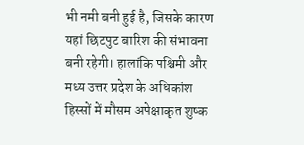भी नमी बनी हुई है, जिसके कारण यहां छिटपुट बारिश की संभावना बनी रहेगी। हालांकि पश्चिमी और मध्य उत्तर प्रदेश के अधिकांश हिस्सों में मौसम अपेक्षाकृत शुष्क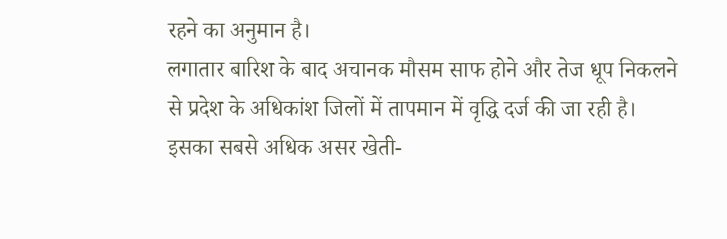रहने का अनुमान है।
लगातार बारिश के बाद अचानक मौसम साफ होने और तेज धूप निकलने से प्रदेश के अधिकांश जिलों में तापमान में वृद्धि दर्ज की जा रही है। इसका सबसे अधिक असर खेती-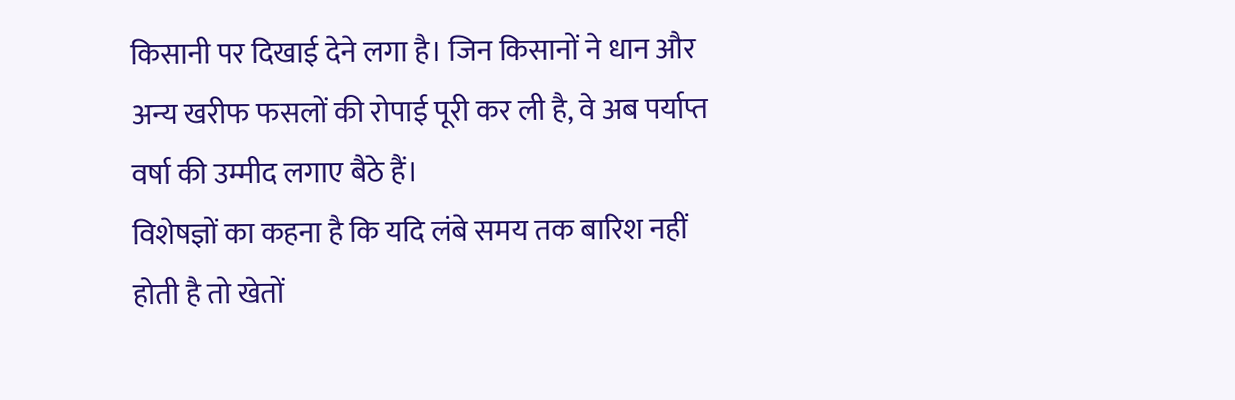किसानी पर दिखाई देने लगा है। जिन किसानों ने धान और अन्य खरीफ फसलों की रोपाई पूरी कर ली है, वे अब पर्याप्त वर्षा की उम्मीद लगाए बैठे हैं।
विशेषज्ञों का कहना है कि यदि लंबे समय तक बारिश नहीं होती है तो खेतों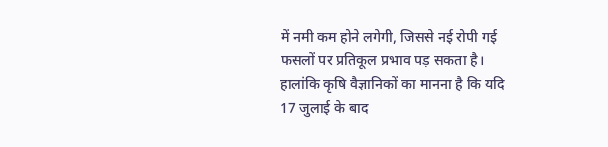में नमी कम होने लगेगी, जिससे नई रोपी गई फसलों पर प्रतिकूल प्रभाव पड़ सकता है। हालांकि कृषि वैज्ञानिकों का मानना है कि यदि 17 जुलाई के बाद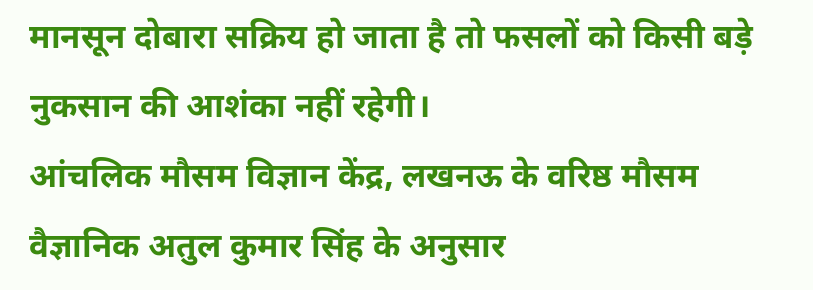मानसून दोबारा सक्रिय हो जाता है तो फसलों को किसी बड़े नुकसान की आशंका नहीं रहेगी।
आंचलिक मौसम विज्ञान केंद्र, लखनऊ के वरिष्ठ मौसम वैज्ञानिक अतुल कुमार सिंह के अनुसार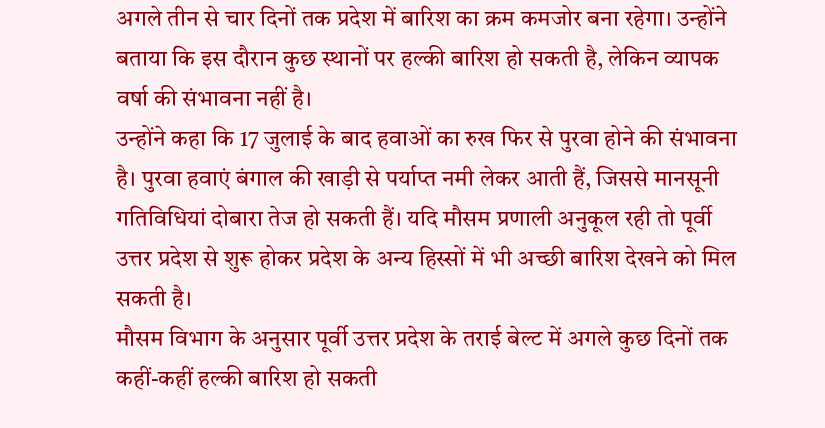अगले तीन से चार दिनों तक प्रदेश में बारिश का क्रम कमजोर बना रहेगा। उन्होंने बताया कि इस दौरान कुछ स्थानों पर हल्की बारिश हो सकती है, लेकिन व्यापक वर्षा की संभावना नहीं है।
उन्होंने कहा कि 17 जुलाई के बाद हवाओं का रुख फिर से पुरवा होने की संभावना है। पुरवा हवाएं बंगाल की खाड़ी से पर्याप्त नमी लेकर आती हैं, जिससे मानसूनी गतिविधियां दोबारा तेज हो सकती हैं। यदि मौसम प्रणाली अनुकूल रही तो पूर्वी उत्तर प्रदेश से शुरू होकर प्रदेश के अन्य हिस्सों में भी अच्छी बारिश देखने को मिल सकती है।
मौसम विभाग के अनुसार पूर्वी उत्तर प्रदेश के तराई बेल्ट में अगले कुछ दिनों तक कहीं-कहीं हल्की बारिश हो सकती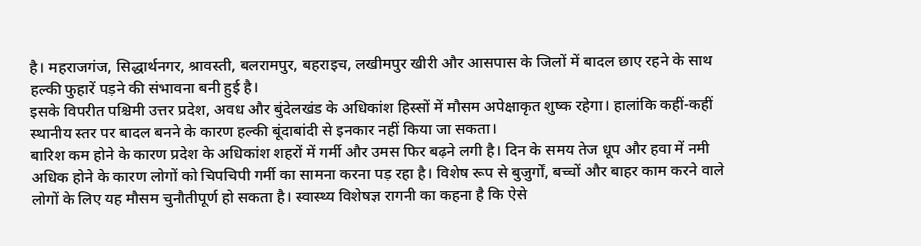है। महराजगंज, सिद्धार्थनगर, श्रावस्ती, बलरामपुर, बहराइच, लखीमपुर खीरी और आसपास के जिलों में बादल छाए रहने के साथ हल्की फुहारें पड़ने की संभावना बनी हुई है।
इसके विपरीत पश्चिमी उत्तर प्रदेश, अवध और बुंदेलखंड के अधिकांश हिस्सों में मौसम अपेक्षाकृत शुष्क रहेगा। हालांकि कहीं-कहीं स्थानीय स्तर पर बादल बनने के कारण हल्की बूंदाबांदी से इनकार नहीं किया जा सकता।
बारिश कम होने के कारण प्रदेश के अधिकांश शहरों में गर्मी और उमस फिर बढ़ने लगी है। दिन के समय तेज धूप और हवा में नमी अधिक होने के कारण लोगों को चिपचिपी गर्मी का सामना करना पड़ रहा है। विशेष रूप से बुजुर्गों, बच्चों और बाहर काम करने वाले लोगों के लिए यह मौसम चुनौतीपूर्ण हो सकता है। स्वास्थ्य विशेषज्ञ रागनी का कहना है कि ऐसे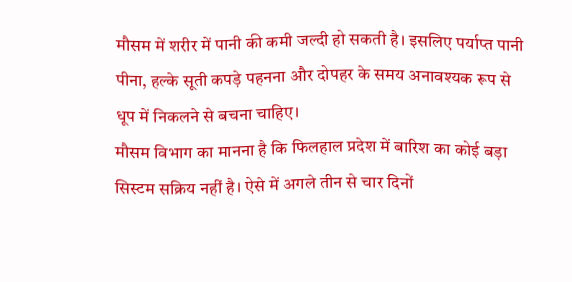मौसम में शरीर में पानी की कमी जल्दी हो सकती है। इसलिए पर्याप्त पानी पीना, हल्के सूती कपड़े पहनना और दोपहर के समय अनावश्यक रूप से धूप में निकलने से बचना चाहिए।
मौसम विभाग का मानना है कि फिलहाल प्रदेश में बारिश का कोई बड़ा सिस्टम सक्रिय नहीं है। ऐसे में अगले तीन से चार दिनों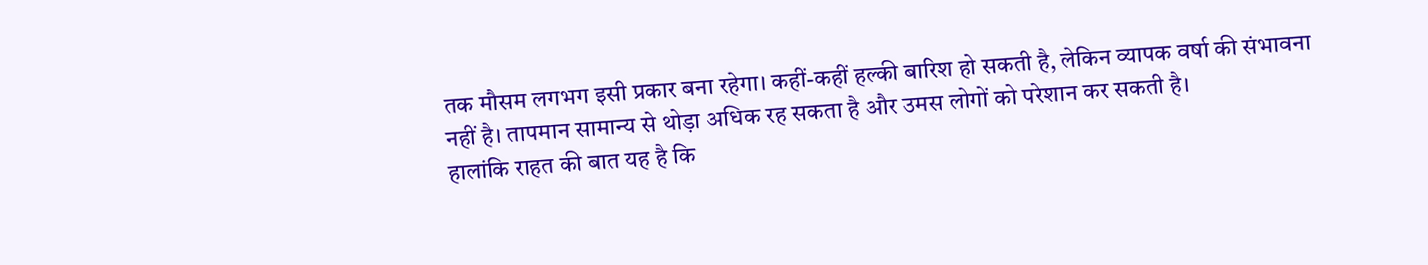तक मौसम लगभग इसी प्रकार बना रहेगा। कहीं-कहीं हल्की बारिश हो सकती है, लेकिन व्यापक वर्षा की संभावना नहीं है। तापमान सामान्य से थोड़ा अधिक रह सकता है और उमस लोगों को परेशान कर सकती है।
हालांकि राहत की बात यह है कि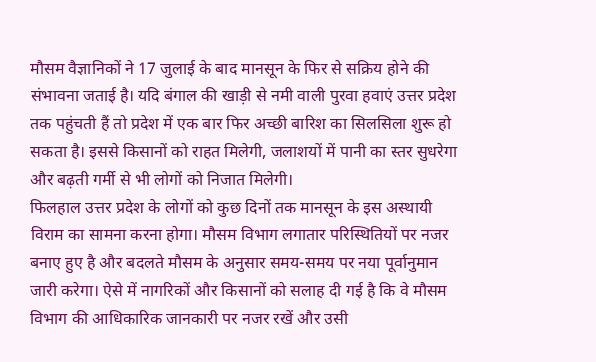मौसम वैज्ञानिकों ने 17 जुलाई के बाद मानसून के फिर से सक्रिय होने की संभावना जताई है। यदि बंगाल की खाड़ी से नमी वाली पुरवा हवाएं उत्तर प्रदेश तक पहुंचती हैं तो प्रदेश में एक बार फिर अच्छी बारिश का सिलसिला शुरू हो सकता है। इससे किसानों को राहत मिलेगी, जलाशयों में पानी का स्तर सुधरेगा और बढ़ती गर्मी से भी लोगों को निजात मिलेगी।
फिलहाल उत्तर प्रदेश के लोगों को कुछ दिनों तक मानसून के इस अस्थायी विराम का सामना करना होगा। मौसम विभाग लगातार परिस्थितियों पर नजर बनाए हुए है और बदलते मौसम के अनुसार समय-समय पर नया पूर्वानुमान जारी करेगा। ऐसे में नागरिकों और किसानों को सलाह दी गई है कि वे मौसम विभाग की आधिकारिक जानकारी पर नजर रखें और उसी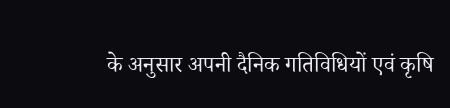के अनुसार अपनी दैनिक गतिविधियों एवं कृषि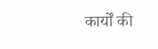कार्यों की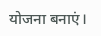योजना बनाएं।